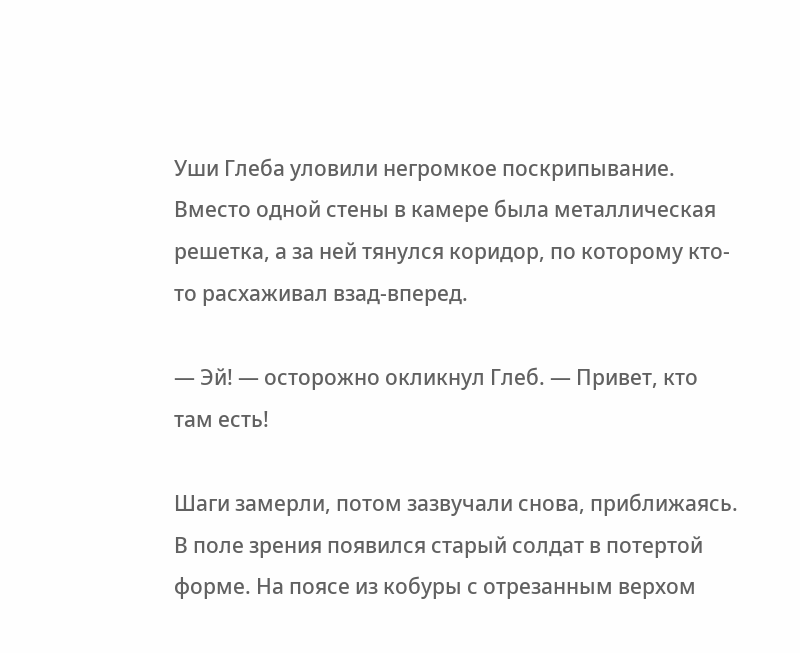Уши Глеба уловили негромкое поскрипывание. Вместо одной стены в камере была металлическая решетка, а за ней тянулся коридор, по которому кто-то расхаживал взад-вперед.

— Эй! — осторожно окликнул Глеб. — Привет, кто там есть!

Шаги замерли, потом зазвучали снова, приближаясь. В поле зрения появился старый солдат в потертой форме. На поясе из кобуры с отрезанным верхом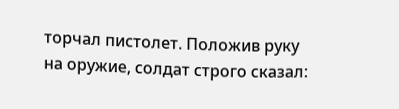торчал пистолет. Положив руку на оружие, солдат строго сказал: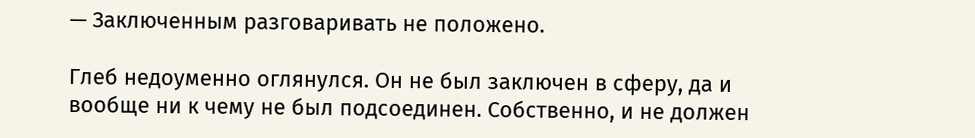— Заключенным разговаривать не положено.

Глеб недоуменно оглянулся. Он не был заключен в сферу, да и вообще ни к чему не был подсоединен. Собственно, и не должен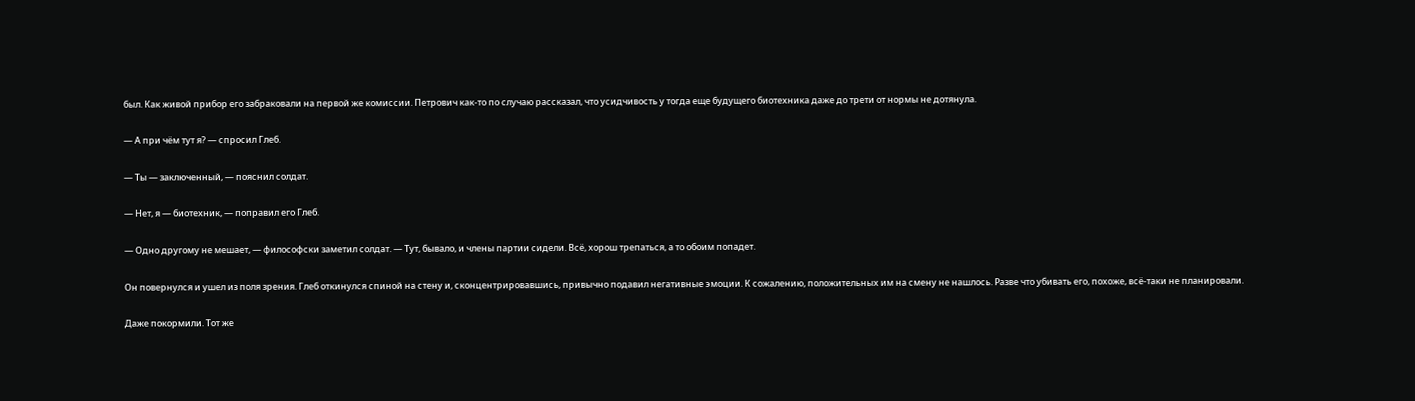был. Как живой прибор его забраковали на первой же комиссии. Петрович как-то по случаю рассказал, что усидчивость у тогда еще будущего биотехника даже до трети от нормы не дотянула.

— А при чём тут я? — спросил Глеб.

— Ты — заключенный, — пояснил солдат.

— Нет, я — биотехник, — поправил его Глеб.

— Одно другому не мешает, — философски заметил солдат. — Тут, бывало, и члены партии сидели. Всё, хорош трепаться, а то обоим попадет.

Он повернулся и ушел из поля зрения. Глеб откинулся спиной на стену и, сконцентрировавшись, привычно подавил негативные эмоции. К сожалению, положительных им на смену не нашлось. Разве что убивать его, похоже, всё-таки не планировали.

Даже покормили. Тот же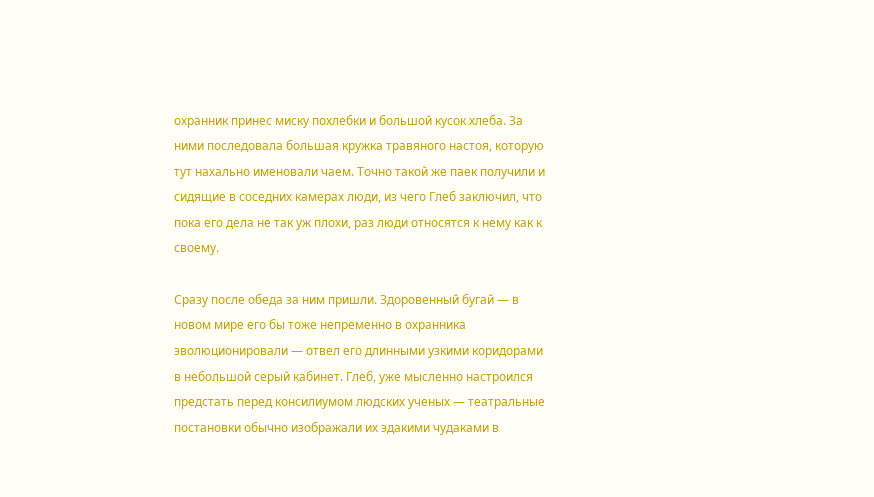охранник принес миску похлебки и большой кусок хлеба. За ними последовала большая кружка травяного настоя, которую тут нахально именовали чаем. Точно такой же паек получили и сидящие в соседних камерах люди, из чего Глеб заключил, что пока его дела не так уж плохи, раз люди относятся к нему как к своему.

Сразу после обеда за ним пришли. Здоровенный бугай — в новом мире его бы тоже непременно в охранника эволюционировали — отвел его длинными узкими коридорами в небольшой серый кабинет. Глеб, уже мысленно настроился предстать перед консилиумом людских ученых — театральные постановки обычно изображали их эдакими чудаками в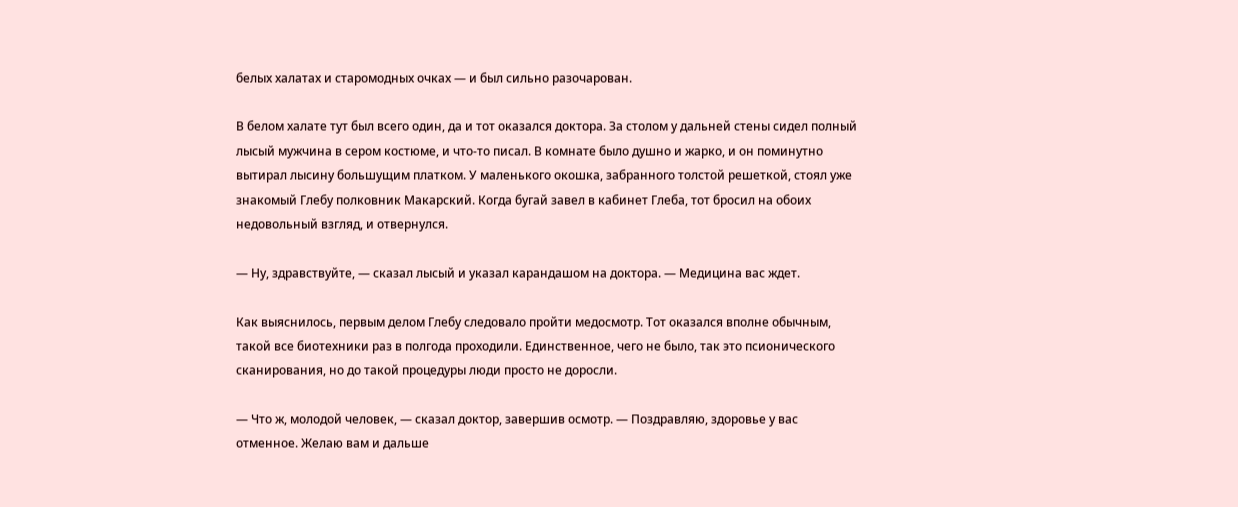белых халатах и старомодных очках — и был сильно разочарован.

В белом халате тут был всего один, да и тот оказался доктора. За столом у дальней стены сидел полный лысый мужчина в сером костюме, и что-то писал. В комнате было душно и жарко, и он поминутно вытирал лысину большущим платком. У маленького окошка, забранного толстой решеткой, стоял уже знакомый Глебу полковник Макарский. Когда бугай завел в кабинет Глеба, тот бросил на обоих недовольный взгляд, и отвернулся.

— Ну, здравствуйте, — сказал лысый и указал карандашом на доктора. — Медицина вас ждет.

Как выяснилось, первым делом Глебу следовало пройти медосмотр. Тот оказался вполне обычным, такой все биотехники раз в полгода проходили. Единственное, чего не было, так это псионического сканирования, но до такой процедуры люди просто не доросли.

— Что ж, молодой человек, — сказал доктор, завершив осмотр. — Поздравляю, здоровье у вас отменное. Желаю вам и дальше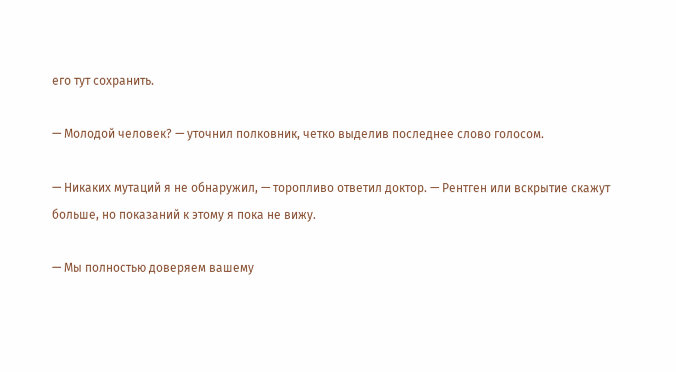его тут сохранить.

— Молодой человек? — уточнил полковник, четко выделив последнее слово голосом.

— Никаких мутаций я не обнаружил, — торопливо ответил доктор. — Рентген или вскрытие скажут больше, но показаний к этому я пока не вижу.

— Мы полностью доверяем вашему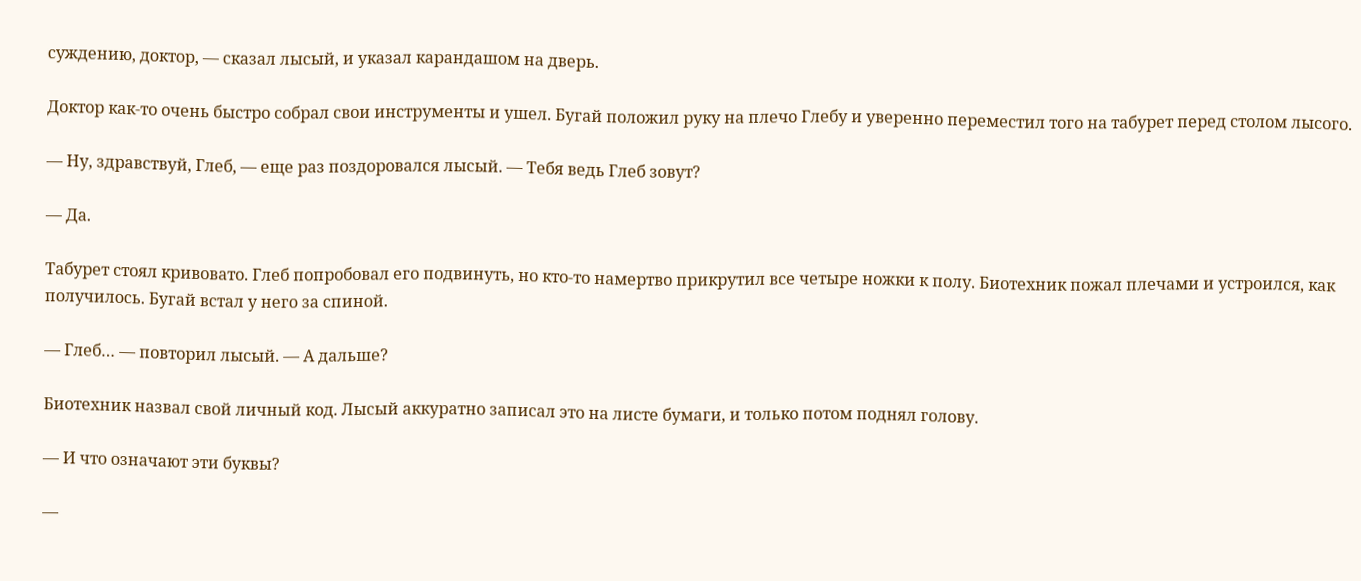суждению, доктор, — сказал лысый, и указал карандашом на дверь.

Доктор как-то очень быстро собрал свои инструменты и ушел. Бугай положил руку на плечо Глебу и уверенно переместил того на табурет перед столом лысого.

— Ну, здравствуй, Глеб, — еще раз поздоровался лысый. — Тебя ведь Глеб зовут?

— Да.

Табурет стоял кривовато. Глеб попробовал его подвинуть, но кто-то намертво прикрутил все четыре ножки к полу. Биотехник пожал плечами и устроился, как получилось. Бугай встал у него за спиной.

— Глеб… — повторил лысый. — А дальше?

Биотехник назвал свой личный код. Лысый аккуратно записал это на листе бумаги, и только потом поднял голову.

— И что означают эти буквы?

—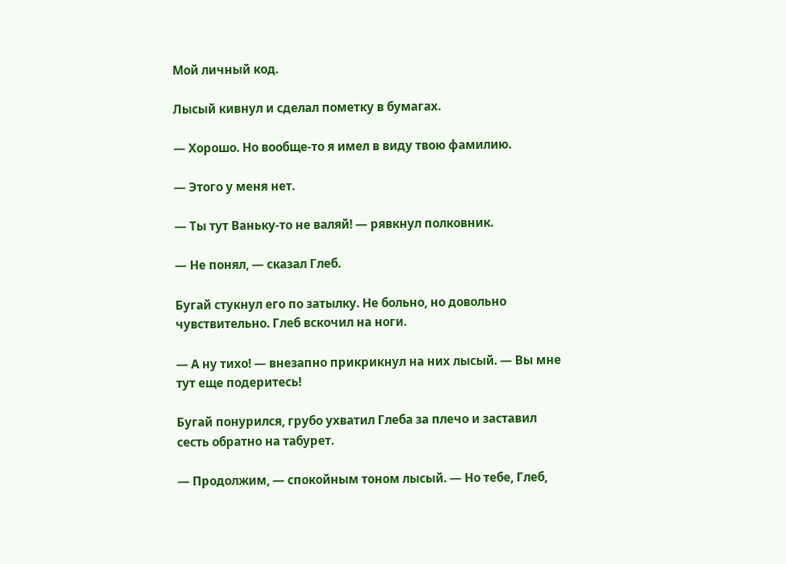Мой личный код.

Лысый кивнул и сделал пометку в бумагах.

— Хорошо. Но вообще-то я имел в виду твою фамилию.

— Этого у меня нет.

— Ты тут Ваньку-то не валяй! — рявкнул полковник.

— Не понял, — сказал Глеб.

Бугай стукнул его по затылку. Не больно, но довольно чувствительно. Глеб вскочил на ноги.

— А ну тихо! — внезапно прикрикнул на них лысый. — Вы мне тут еще подеритесь!

Бугай понурился, грубо ухватил Глеба за плечо и заставил сесть обратно на табурет.

— Продолжим, — спокойным тоном лысый. — Но тебе, Глеб,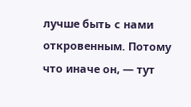лучше быть с нами откровенным. Потому что иначе он, — тут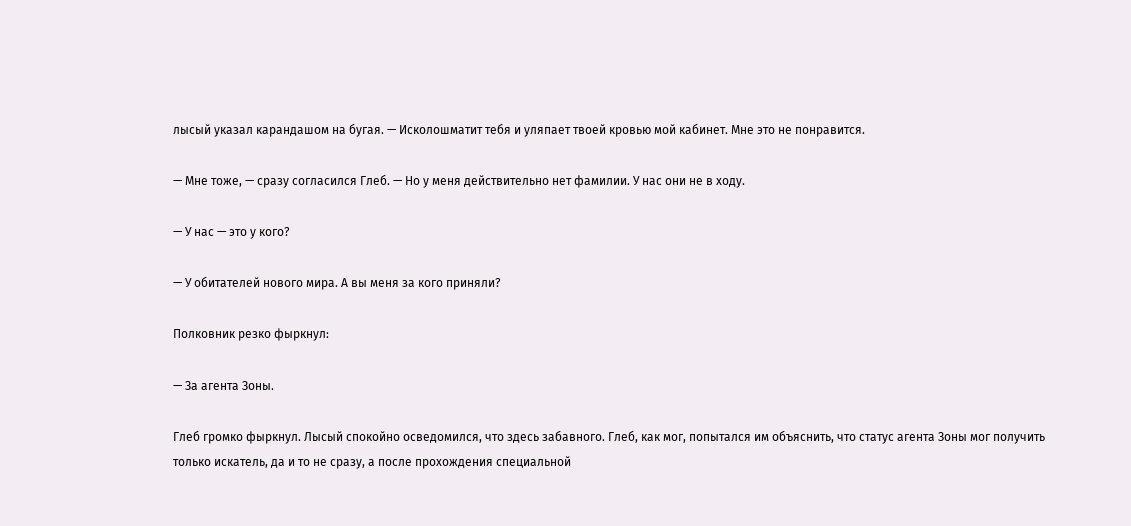лысый указал карандашом на бугая. — Исколошматит тебя и уляпает твоей кровью мой кабинет. Мне это не понравится.

— Мне тоже, — сразу согласился Глеб. — Но у меня действительно нет фамилии. У нас они не в ходу.

— У нас — это у кого?

— У обитателей нового мира. А вы меня за кого приняли?

Полковник резко фыркнул:

— За агента Зоны.

Глеб громко фыркнул. Лысый спокойно осведомился, что здесь забавного. Глеб, как мог, попытался им объяснить, что статус агента Зоны мог получить только искатель, да и то не сразу, а после прохождения специальной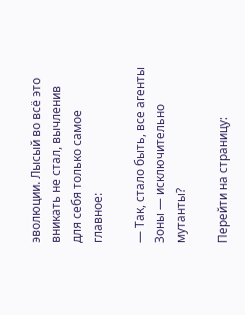эволюции. Лысый во всё это вникать не стал, вычленив для себя только самое главное:

— Так, стало быть, все агенты Зоны — исключительно мутанты?

Перейти на страницу: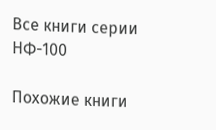Все книги серии НФ-100

Похожие книги